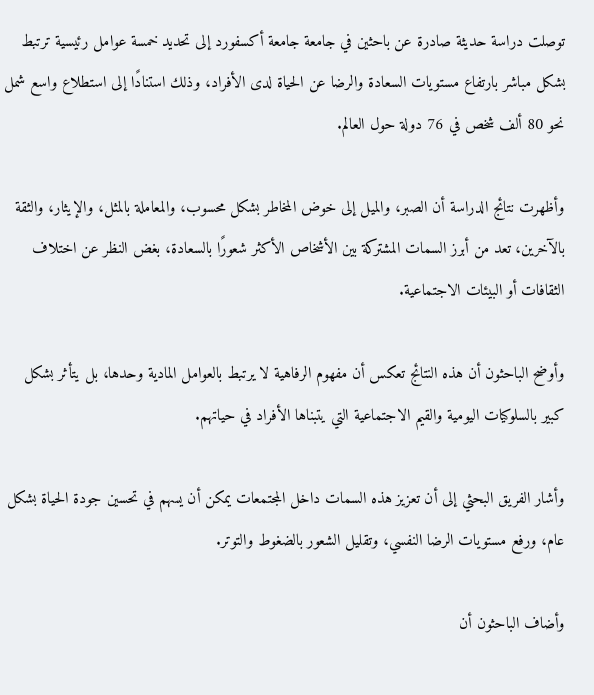توصلت دراسة حديثة صادرة عن باحثين في جامعة جامعة أكسفورد إلى تحديد خمسة عوامل رئيسية ترتبط بشكل مباشر بارتفاع مستويات السعادة والرضا عن الحياة لدى الأفراد، وذلك استنادًا إلى استطلاع واسع شمل نحو 80 ألف شخص في 76 دولة حول العالم.

وأظهرت نتائج الدراسة أن الصبر، والميل إلى خوض المخاطر بشكل محسوب، والمعاملة بالمثل، والإيثار، والثقة بالآخرين، تعد من أبرز السمات المشتركة بين الأشخاص الأكثر شعورًا بالسعادة، بغض النظر عن اختلاف الثقافات أو البيئات الاجتماعية.

وأوضح الباحثون أن هذه النتائج تعكس أن مفهوم الرفاهية لا يرتبط بالعوامل المادية وحدها، بل يتأثر بشكل كبير بالسلوكيات اليومية والقيم الاجتماعية التي يتبناها الأفراد في حياتهم.

وأشار الفريق البحثي إلى أن تعزيز هذه السمات داخل المجتمعات يمكن أن يسهم في تحسين جودة الحياة بشكل عام، ورفع مستويات الرضا النفسي، وتقليل الشعور بالضغوط والتوتر.

وأضاف الباحثون أن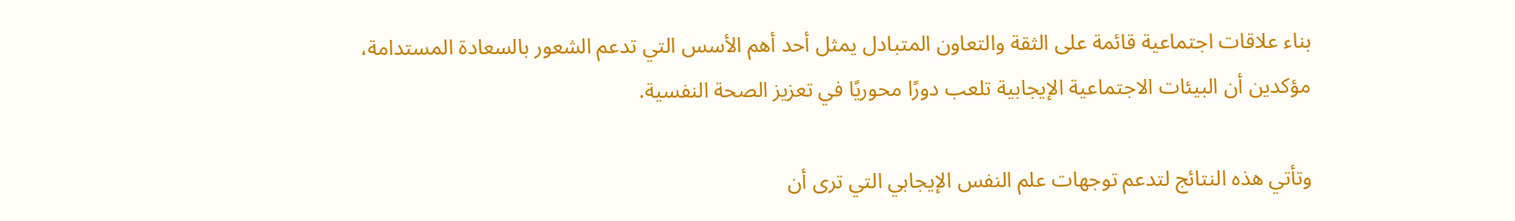بناء علاقات اجتماعية قائمة على الثقة والتعاون المتبادل يمثل أحد أهم الأسس التي تدعم الشعور بالسعادة المستدامة، مؤكدين أن البيئات الاجتماعية الإيجابية تلعب دورًا محوريًا في تعزيز الصحة النفسية.

وتأتي هذه النتائج لتدعم توجهات علم النفس الإيجابي التي ترى أن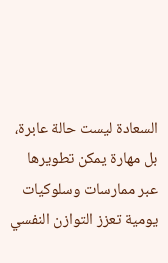السعادة ليست حالة عابرة، بل مهارة يمكن تطويرها عبر ممارسات وسلوكيات يومية تعزز التوازن النفسي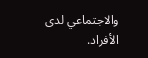والاجتماعي لدى الأفراد.